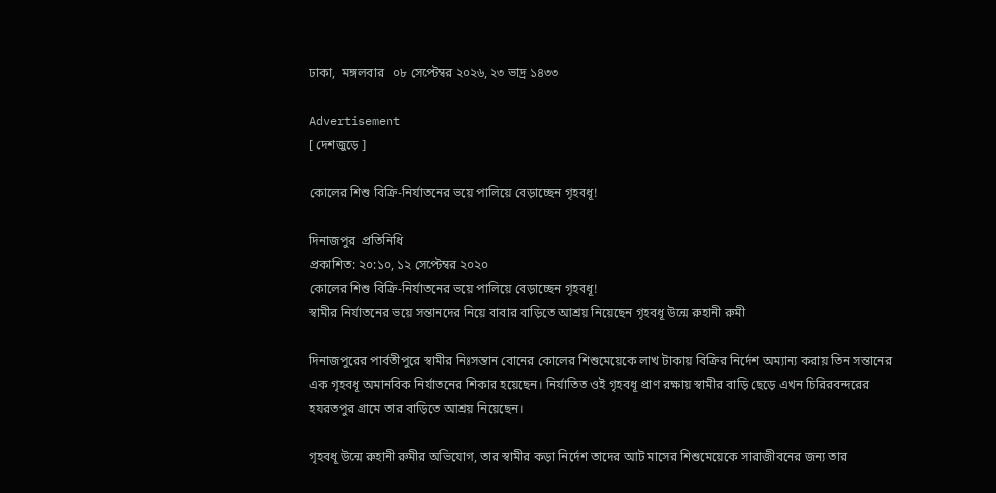ঢাকা,  মঙ্গলবার   ০৮ সেপ্টেম্বর ২০২৬, ২৩ ভাদ্র ১৪৩৩

Advertisement
[ দেশজুড়ে ]

কোলের শিশু বিক্রি-নির্যাতনের ভয়ে পালিয়ে বেড়াচ্ছেন গৃহবধূ!

দিনাজপুর  প্রতিনিধি
প্রকাশিত: ২০:১০, ১২ সেপ্টেম্বর ২০২০
কোলের শিশু বিক্রি-নির্যাতনের ভয়ে পালিয়ে বেড়াচ্ছেন গৃহবধূ!
স্বামীর নির্যাতনের ভয়ে সন্তানদের নিয়ে বাবার বাড়িতে আশ্রয় নিয়েছেন গৃহবধূ উন্মে রুহানী রুমী

দিনাজপুরের পার্বতীপুরে স্বামীর নিঃসন্তান বোনের কোলের শিশুমেয়েকে লাখ টাকায় বিক্রির নির্দেশ অম্যান্য করায় তিন সন্তানের এক গৃহবধূ অমানবিক নির্যাতনের শিকার হয়েছেন। নির্যাতিত ওই গৃহবধূ প্রাণ রক্ষায় স্বামীর বাড়ি ছেড়ে এখন চিরিরবন্দরের হযরতপুর গ্রামে তার বাড়িতে আশ্রয় নিয়েছেন।

গৃহবধূ উন্মে রুহানী রুমীর অভিযোগ, তার স্বামীর কড়া নির্দেশ তাদের আট মাসের শিশুমেয়েকে সারাজীবনের জন্য তার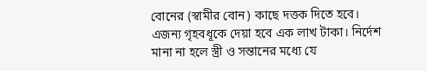বোনের (স্বামীর বোন) কাছে দত্তক দিতে হবে। এজন্য গৃহবধূকে দেয়া হবে এক লাখ টাকা। নির্দেশ মানা না হলে স্ত্রী ও সন্তানের মধ্যে যে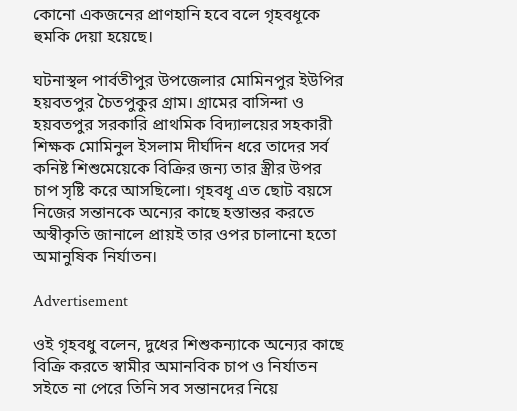কোনো একজনের প্রাণহানি হবে বলে গৃহবধূকে হুমকি দেয়া হয়েছে।

ঘটনাস্থল পার্বতীপুর উপজেলার মোমিনপুর ইউপির হয়বতপুর চৈতপুকুর গ্রাম। গ্রামের বাসিন্দা ও হয়বতপুর সরকারি প্রাথমিক বিদ্যালয়ের সহকারী শিক্ষক মোমিনুল ইসলাম দীর্ঘদিন ধরে তাদের সর্ব কনিষ্ট শিশুমেয়েকে বিক্রির জন্য তার স্ত্রীর উপর চাপ সৃষ্টি করে আসছিলো। গৃহবধূ এত ছোট বয়সে নিজের সন্তানকে অন্যের কাছে হস্তান্তর করতে অস্বীকৃতি জানালে প্রায়ই তার ওপর চালানো হতো অমানুষিক নির্যাতন।

Advertisement

ওই গৃহবধু বলেন, দুধের শিশুকন্যাকে অন্যের কাছে বিক্রি করতে স্বামীর অমানবিক চাপ ও নির্যাতন সইতে না পেরে তিনি সব সন্তানদের নিয়ে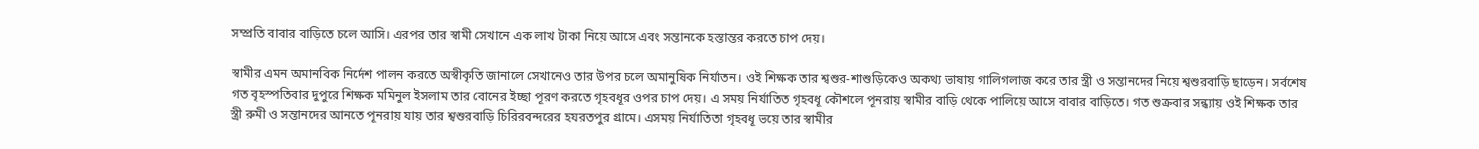সম্প্রতি বাবার বাড়িতে চলে আসি। এরপর তার স্বামী সেখানে এক লাখ টাকা নিয়ে আসে এবং সন্তানকে হস্তান্তর করতে চাপ দেয়।

স্বামীর এমন অমানবিক নির্দেশ পালন করতে অস্বীকৃতি জানালে সেখানেও তার উপর চলে অমানুষিক নির্যাতন। ওই শিক্ষক তার শ্বশুর-শাশুড়িকেও অকথ্য ভাষায় গালিগলাজ করে তার স্ত্রী ও সন্তানদের নিয়ে শ্বশুরবাড়ি ছাড়েন। সর্বশেষ গত বৃহস্পতিবার দুপুরে শিক্ষক মমিনুল ইসলাম তার বোনের ইচ্ছা পূরণ করতে গৃহবধূর ওপর চাপ দেয়। এ সময় নির্যাতিত গৃহবধূ কৌশলে পূনরায় স্বামীর বাড়ি থেকে পালিয়ে আসে বাবার বাড়িতে। গত শুক্রবার সন্ধ্যায় ওই শিক্ষক তার স্ত্রী রুমী ও সন্তানদের আনতে পূনরায় যায় তার শ্বশুরবাড়ি চিরিরবন্দরের হযরতপুর গ্রামে। এসময় নির্যাতিতা গৃহবধূ ভয়ে তার স্বামীর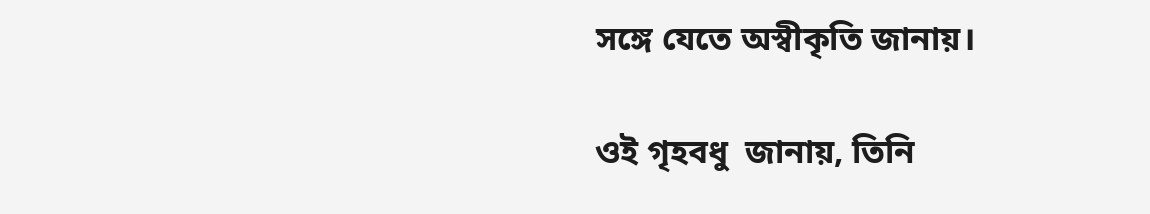সঙ্গে যেতে অস্বীকৃতি জানায়।

ওই গৃহবধু  জানায়, তিনি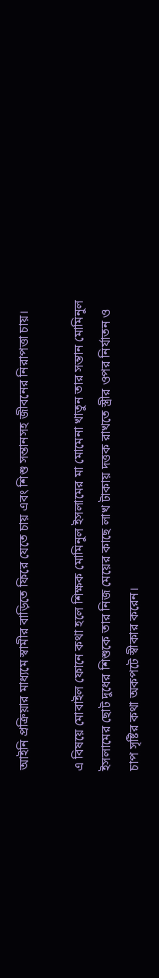আইনি প্রক্রিয়ার মাধ্যমে স্বামীর বাড়িতে ফিরে যেতে চায় এবং শিশু সন্তানসহ জীবনের নিরাপত্তা চায়।

এ বিষয়ে মোবাইল ফোনে কথা হলে শিক্ষক মোমিনুল ইসলামের মা মোমেনা খাতুন তার সন্তান মোমিনুল ইসলামের ছোট দুধের শিশুকে তার নিজ মেয়ের কাছে লাখ টাকায় দত্তক রাখতে স্ত্রীর ওপর নির্যাতন ও চাপ সৃষ্টির কথা অকপটে স্বীকার করেন।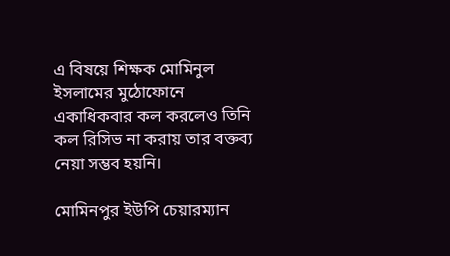এ বিষয়ে শিক্ষক মোমিনুল ইসলামের মুঠোফোনে একাধিকবার কল করলেও তিনি কল রিসিভ না করায় তার বক্তব্য নেয়া সম্ভব হয়নি।

মোমিনপুর ইউপি চেয়ারম্যান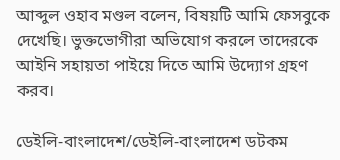আব্দুল ওহাব মণ্ডল বলেন, বিষয়টি আমি ফেসবুকে দেখেছি। ভুক্তভোগীরা অভিযোগ করলে তাদেরকে আইনি সহায়তা পাইয়ে দিতে আমি উদ্যোগ গ্রহণ করব।

ডেইলি-বাংলাদেশ/ডেইলি-বাংলাদেশ ডটকম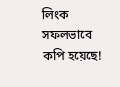লিংক সফলভাবে কপি হয়েছে!